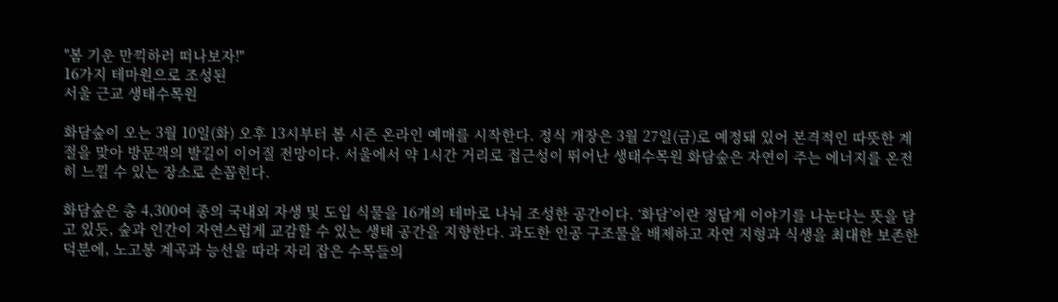"봄 기운 만끽하러 떠나보자!"
16가지 테마원으로 조성된
서울 근교 생태수목원

화담숲이 오는 3월 10일(화) 오후 13시부터 봄 시즌 온라인 예매를 시작한다. 정식 개장은 3월 27일(금)로 예정돼 있어 본격적인 따뜻한 계절을 맞아 방문객의 발길이 이어질 전망이다. 서울에서 약 1시간 거리로 접근성이 뛰어난 생태수목원 화담숲은 자연이 주는 에너지를 온전히 느낄 수 있는 장소로 손꼽힌다.

화담숲은 총 4,300여 종의 국내외 자생 및 도입 식물을 16개의 테마로 나눠 조성한 공간이다. ‘화담’이란 정답게 이야기를 나눈다는 뜻을 담고 있듯, 숲과 인간이 자연스럽게 교감할 수 있는 생태 공간을 지향한다. 과도한 인공 구조물을 배제하고 자연 지형과 식생을 최대한 보존한 덕분에, 노고봉 계곡과 능선을 따라 자리 잡은 수목들의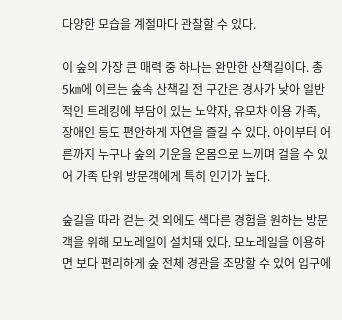다양한 모습을 계절마다 관찰할 수 있다.

이 숲의 가장 큰 매력 중 하나는 완만한 산책길이다. 총 5㎞에 이르는 숲속 산책길 전 구간은 경사가 낮아 일반적인 트레킹에 부담이 있는 노약자, 유모차 이용 가족, 장애인 등도 편안하게 자연을 즐길 수 있다. 아이부터 어른까지 누구나 숲의 기운을 온몸으로 느끼며 걸을 수 있어 가족 단위 방문객에게 특히 인기가 높다.

숲길을 따라 걷는 것 외에도 색다른 경험을 원하는 방문객을 위해 모노레일이 설치돼 있다. 모노레일을 이용하면 보다 편리하게 숲 전체 경관을 조망할 수 있어 입구에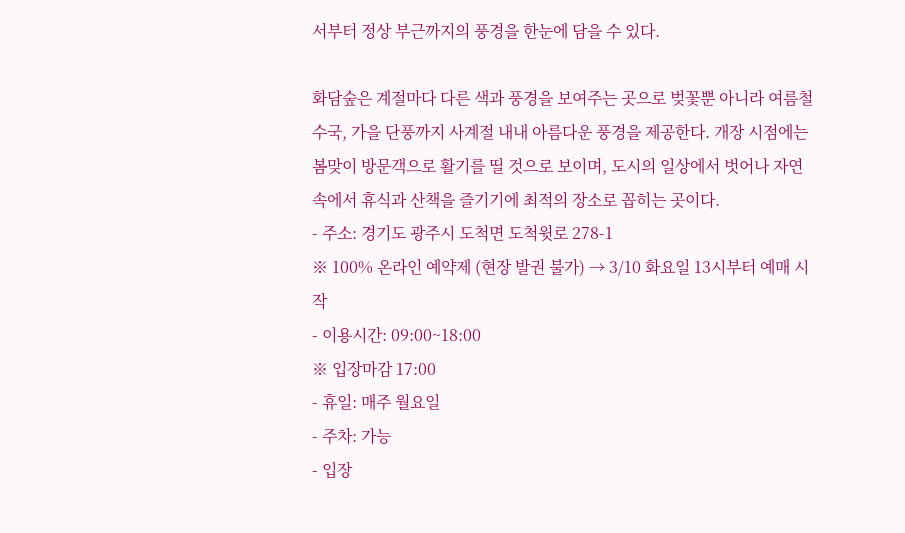서부터 정상 부근까지의 풍경을 한눈에 담을 수 있다.

화담숲은 계절마다 다른 색과 풍경을 보여주는 곳으로 벚꽃뿐 아니라 여름철 수국, 가을 단풍까지 사계절 내내 아름다운 풍경을 제공한다. 개장 시점에는 봄맞이 방문객으로 활기를 띨 것으로 보이며, 도시의 일상에서 벗어나 자연 속에서 휴식과 산책을 즐기기에 최적의 장소로 꼽히는 곳이다.
- 주소: 경기도 광주시 도척면 도척윗로 278-1
※ 100% 온라인 예약제 (현장 발권 불가) → 3/10 화요일 13시부터 예매 시작
- 이용시간: 09:00~18:00
※ 입장마감 17:00
- 휴일: 매주 월요일
- 주차: 가능
- 입장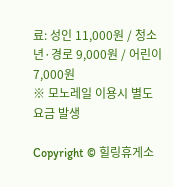료: 성인 11,000원 / 청소년·경로 9,000원 / 어린이 7,000원
※ 모노레일 이용시 별도요금 발생

Copyright © 힐링휴게소